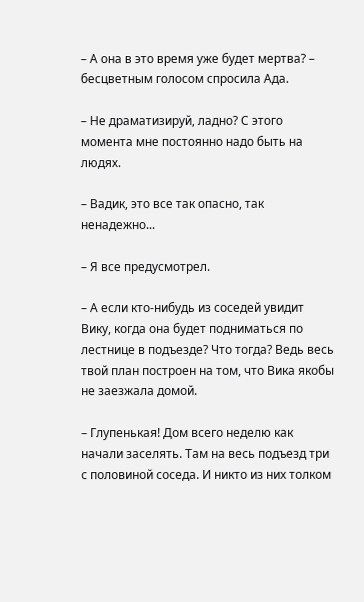– А она в это время уже будет мертва? – бесцветным голосом спросила Ада.

– Не драматизируй, ладно? С этого момента мне постоянно надо быть на людях.

– Вадик, это все так опасно, так ненадежно...

– Я все предусмотрел.

– А если кто-нибудь из соседей увидит Вику, когда она будет подниматься по лестнице в подъезде? Что тогда? Ведь весь твой план построен на том, что Вика якобы не заезжала домой.

– Глупенькая! Дом всего неделю как начали заселять. Там на весь подъезд три с половиной соседа. И никто из них толком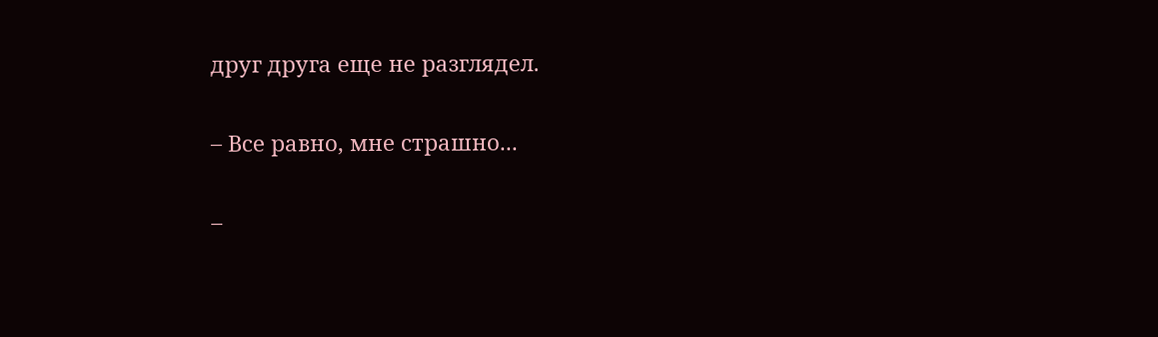друг друга еще не разглядел.

– Все равно, мне страшно...

–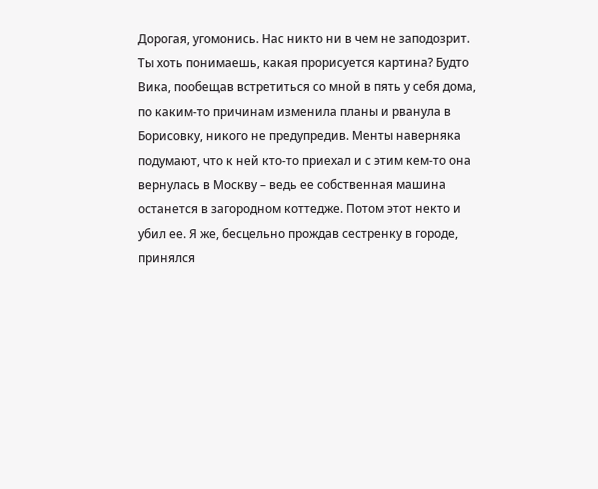Дорогая, угомонись. Нас никто ни в чем не заподозрит. Ты хоть понимаешь, какая прорисуется картина? Будто Вика, пообещав встретиться со мной в пять у себя дома, по каким-то причинам изменила планы и рванула в Борисовку, никого не предупредив. Менты наверняка подумают, что к ней кто-то приехал и с этим кем-то она вернулась в Москву – ведь ее собственная машина останется в загородном коттедже. Потом этот некто и убил ее. Я же, бесцельно прождав сестренку в городе, принялся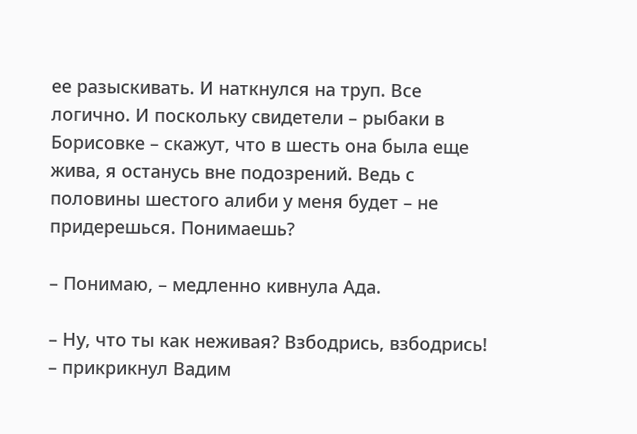ее разыскивать. И наткнулся на труп. Все логично. И поскольку свидетели – рыбаки в Борисовке – скажут, что в шесть она была еще жива, я останусь вне подозрений. Ведь с половины шестого алиби у меня будет – не придерешься. Понимаешь?

– Понимаю, – медленно кивнула Ада.

– Ну, что ты как неживая? Взбодрись, взбодрись! – прикрикнул Вадим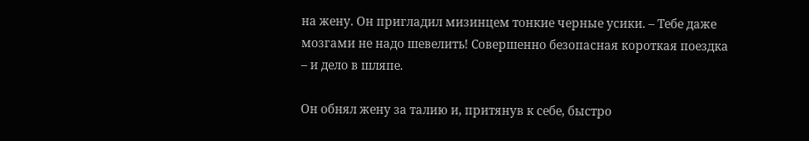на жену. Он пригладил мизинцем тонкие черные усики. – Тебе даже мозгами не надо шевелить! Совершенно безопасная короткая поездка – и дело в шляпе.

Он обнял жену за талию и, притянув к себе, быстро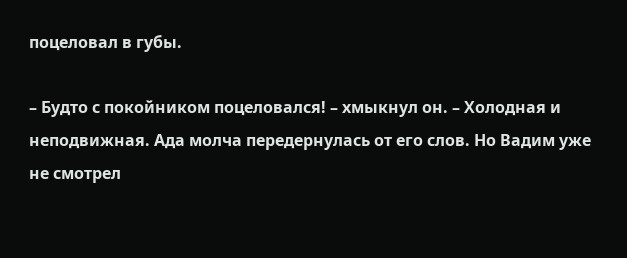поцеловал в губы.

– Будто с покойником поцеловался! – хмыкнул он. – Холодная и неподвижная. Ада молча передернулась от его слов. Но Вадим уже не смотрел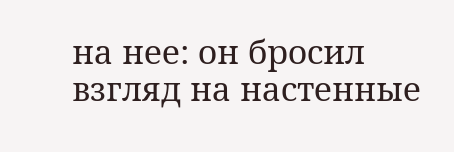на нее: он бросил взгляд на настенные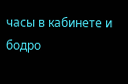часы в кабинете и бодро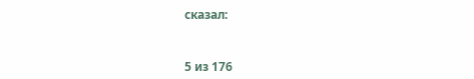сказал:



5 из 176